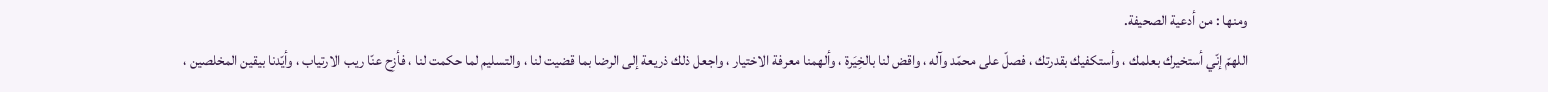ومنها : من أدعية الصحيفة.
اللهمّ إنّي أستخيرك بعلمك ، وأستكفيك بقدرتك ، فصلّ على محمّد وآله ، واقض لنا بالخِيَرة ، وألهمنا معرفة الاختيار ، واجعل ذلك ذريعة إلى الرضا بما قضيت لنا ، والتسليم لما حكمت لنا ، فأزِح عنّا ريب الارتياب ، وأيّدنا بيقين المخلصين ،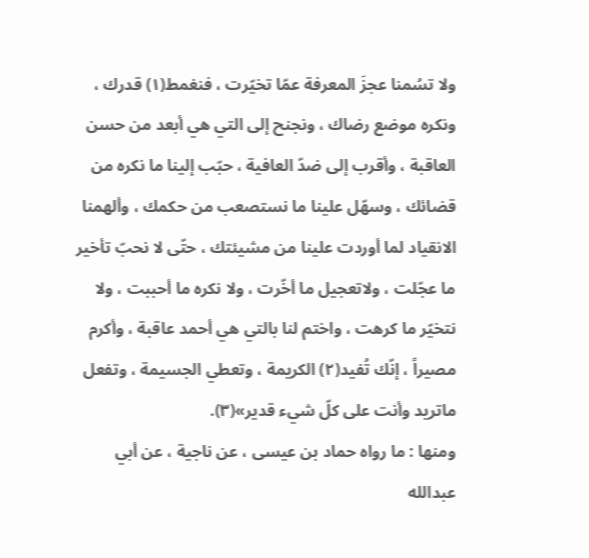ولا تسُمنا عجزَ المعرفة عمّا تخيّرت ، فنغمط(١) قدرك ، ونكره موضع رضاك ، ونجنح إلى التي هي أبعد من حسن العاقبة ، وأقرب إلى ضدّ العافية ، حبّب إلينا ما نكره من قضائك ، وسهّل علينا ما نستصعب من حكمك ، وألهمنا الانقياد لما أوردت علينا من مشيئتك ، حتّى لا نحبّ تأخير ما عجّلت ، ولاتعجيل ما أخّرت ، ولا نكره ما أحببت ، ولا نتخيّر ما كرهت ، واختم لنا بالتي هي أحمد عاقبة ، وأكرم مصيراً ، إنّك تُفيد(٢) الكريمة ، وتعطي الجسيمة ، وتفعل ماتريد وأنت على كلّ شيء قدير»(٣).
ومنها : ما رواه حماد بن عيسى ، عن ناجية ، عن أبي عبدالله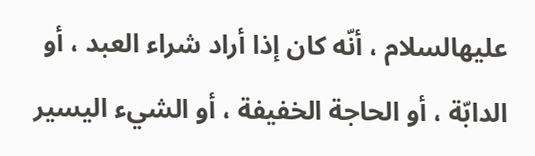عليهالسلام ، أنّه كان إذا أراد شراء العبد ، أو الدابّة ، أو الحاجة الخفيفة ، أو الشيء اليسير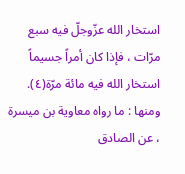استخار الله عزّوجلّ فيه سبع مرّات ، فإذا كان أمراً جسيماً استخار الله فيه مائة مرّة(٤).
ومنها : ما رواه معاوية بن ميسرة ، عن الصادق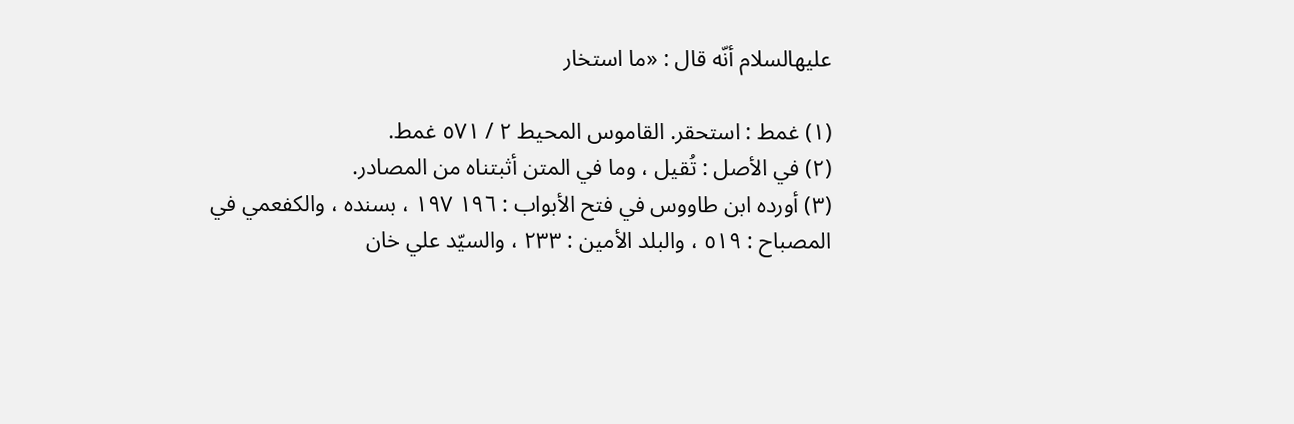عليهالسلام أنّه قال : «ما استخار

(١) غمط : استحقر. القاموس المحيط ٢ / ٥٧١ غمط.
(٢) في الأصل : تُقيل ، وما في المتن أثبتناه من المصادر.
(٣) أورده ابن طاووس في فتح الأبواب : ١٩٦ ١٩٧ ، بسنده ، والكفعمي في المصباح : ٥١٩ ، والبلد الأمين : ٢٣٣ ، والسيّد علي خان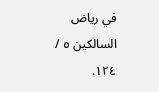في رياض السالكين ٥ / ١٢٤.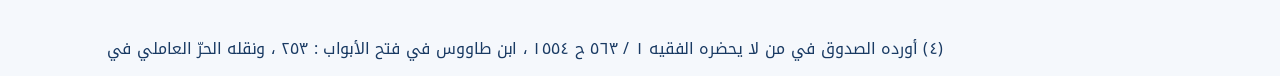(٤) أورده الصدوق في من لا يحضره الفقيه ١ / ٥٦٣ ح ١٥٥٤ ، ابن طاووس في فتح الأبواب : ٢٥٣ ، ونقله الحرّ العاملي في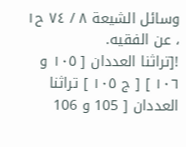وسائل الشيعة ٨ / ٧٤ ح١ ، عن الفقيه.
![تراثنا العددان [ ١٠٥ و ١٠٦ ] [ ج ١٠٥ ] تراثنا العددان [ 105 و 106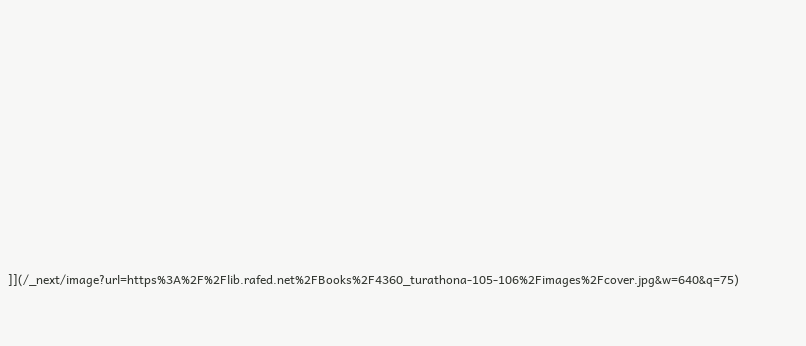]](/_next/image?url=https%3A%2F%2Flib.rafed.net%2FBooks%2F4360_turathona-105-106%2Fimages%2Fcover.jpg&w=640&q=75)